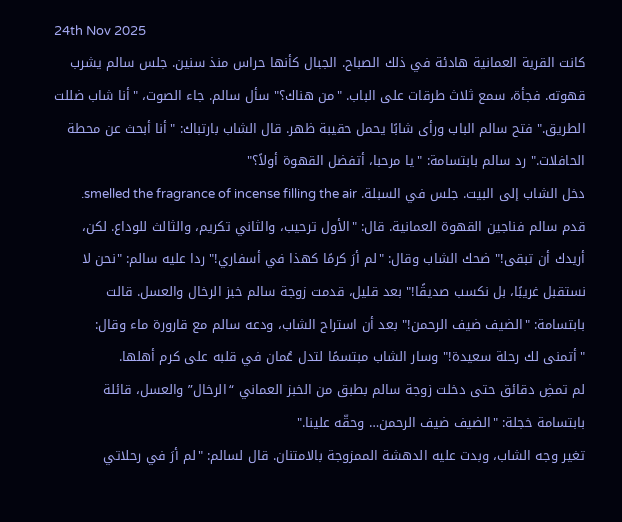24th Nov 2025
كانت القرية العمانية هادئة في ذلك الصباح. الجبال كأنها حراس منذ سنين. جلس سالم يشرب قهوته. فجأة، سمع ثلاث طرقات على الباب. "من هناك؟" سأل سالم. جاء الصوت، "أنا شاب ضللت الطريق." فتح سالم الباب ورأى شابًا يحمل حقيبة ظهر. قال الشاب بارتباك: "أنا أبحث عن محطة الحافلات." رد سالم بابتسامة: "يا مرحبا، أتفضل القهوة أولاً؟"
دخل الشاب إلى البيت. جلس في السبلة. smelled the fragrance of incense filling the air. قدم سالم فناجين القهوة العمانية. قال: "الأول ترحيب، والثاني تكريم، والثالث للوداع. لكن، أريدك أن تبقى!" ضحك الشاب وقال: "لم أرَ كرمًا كهذا في أسفاري!" ردا عليه سالم: "نحن لا نستقبل غريبًا، بل نكسب صديقًا!" بعد قليل، قدمت زوجة سالم خبز الرخال والعسل. قالت بابتسامة: "الضيف ضيف الرحمن!" بعد أن استراح الشاب، ودعه سالم مع قارورة ماء وقال: "أتمنى لك رحلة سعيدة!" وسار الشاب مبتسمًا لتدل عُمان في قلبه على كرم أهلها.
لم تمضِ دقائق حتى دخلت زوجة سالم بطبق من الخبز العماني “الرخال” والعسل، قائلة بابتسامة خجلة: "الضيف ضيف الرحمن… وحقّه علينا."
تغير وجه الشاب، وبدت عليه الدهشة الممزوجة بالامتنان. قال لسالم: "لم أرَ في رحلاتي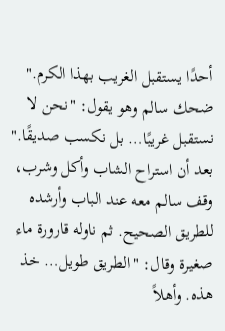أحدًا يستقبل الغريب بهذا الكرم." ضحك سالم وهو يقول: "نحن لا نستقبل غريبًا… بل نكسب صديقًا." بعد أن استراح الشاب وأكل وشرب، وقف سالم معه عند الباب وأرشده للطريق الصحيح. ثم ناوله قارورة ماء صغيرة وقال: "الطريق طويل… خذ هذه. وأهلاً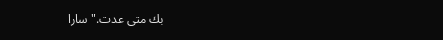بك متى عدت." سارا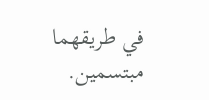في طريقهما مبتسمين.